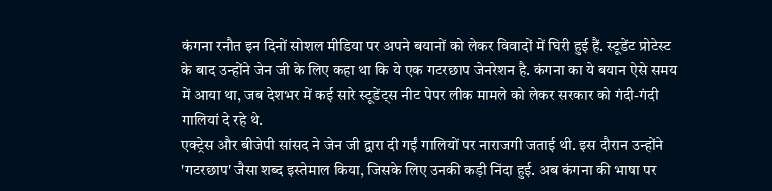कंगना रनौत इन दिनों सोशल मीडिया पर अपने बयानों को लेकर विवादों में घिरी हुई हैं. स्टूडेंट प्रोटेस्ट के बाद उन्होंने जेन जी के लिए कहा था कि ये एक गटरछाप जेनरेशन है. कंगना का ये बयान ऐसे समय में आया था, जब देशभर में कई सारे स्टूडेंट्स नीट पेपर लीक मामले को लेकर सरकार को गंदी-गंदी गालियां दे रहे थे.
एक्ट्रेस और बीजेपी सांसद ने जेन जी द्वारा दी गईं गालियों पर नाराजगी जताई थी. इस दौरान उन्होंने 'गटरछाप' जैसा शब्द इस्तेमाल किया, जिसके लिए उनकी कड़ी निंदा हुई. अब कंगना की भाषा पर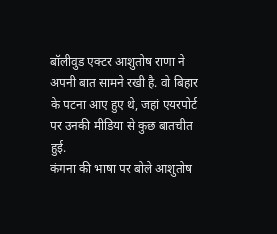बॉलीवुड एक्टर आशुतोष राणा ने अपनी बात सामने रखी है. वो बिहार के पटना आए हुए थे, जहां एयरपोर्ट पर उनकी मीडिया से कुछ बातचीत हुई.
कंगना की भाषा पर बोले आशुतोष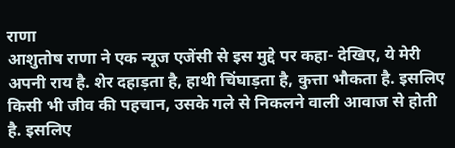राणा
आशुतोष राणा ने एक न्यूज एजेंसी से इस मुद्दे पर कहा- देखिए, ये मेरी अपनी राय है. शेर दहाड़ता है, हाथी चिंघाड़ता है, कुत्ता भौकता है. इसलिए किसी भी जीव की पहचान, उसके गले से निकलने वाली आवाज से होती है. इसलिए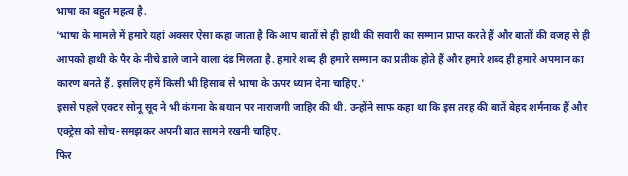भाषा का बहुत महत्व है.
'भाषा के मामले में हमारे यहां अक्सर ऐसा कहा जाता है कि आप बातों से ही हाथी की सवारी का सम्मान प्राप्त करते हैं और बातों की वजह से ही आपको हाथी के पैर के नीचे डाले जाने वाला दंड मिलता है. हमारे शब्द ही हमारे सम्मान का प्रतीक होते हैं और हमारे शब्द ही हमारे अपमान का कारण बनते हैं. इसलिए हमें किसी भी हिसाब से भाषा के ऊपर ध्यान देना चाहिए.'
इससे पहले एक्टर सोनू सूद ने भी कंगना के बयान पर नाराजगी जाहिर की थी. उन्होंने साफ कहा था कि इस तरह की बातें बेहद शर्मनाक हैं और एक्ट्रेस को सोच-समझकर अपनी बात सामने रखनी चाहिए.
फिर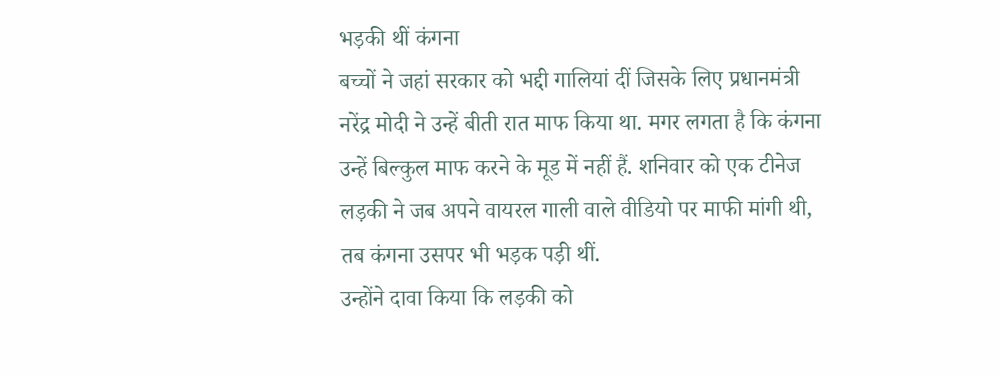भड़की थीं कंगना
बच्चों ने जहां सरकार को भद्दी गालियां दीं जिसके लिए प्रधानमंत्री नरेंद्र मोदी ने उन्हें बीती रात माफ किया था. मगर लगता है कि कंगना उन्हें बिल्कुल माफ करने के मूड में नहीं हैं. शनिवार को एक टीनेज लड़की ने जब अपने वायरल गाली वाले वीडियो पर माफी मांगी थी, तब कंगना उसपर भी भड़क पड़ी थीं.
उन्होंने दावा किया कि लड़की को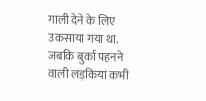गाली देने के लिए उकसाया गया था. जबकि बुर्का पहनने वाली लड़कियां कभी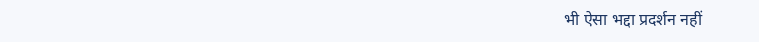भी ऐसा भद्दा प्रदर्शन नहीं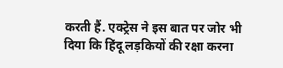करती हैं. एक्ट्रेस ने इस बात पर जोर भी दिया कि हिंदू लड़कियों की रक्षा करना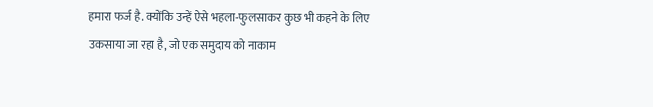हमारा फर्ज है. क्योंकि उन्हें ऐसे भहला-फुलसाकर कुछ भी कहने के लिए उकसाया जा रहा है, जो एक समुदाय को नाकाम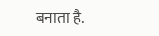बनाता है.